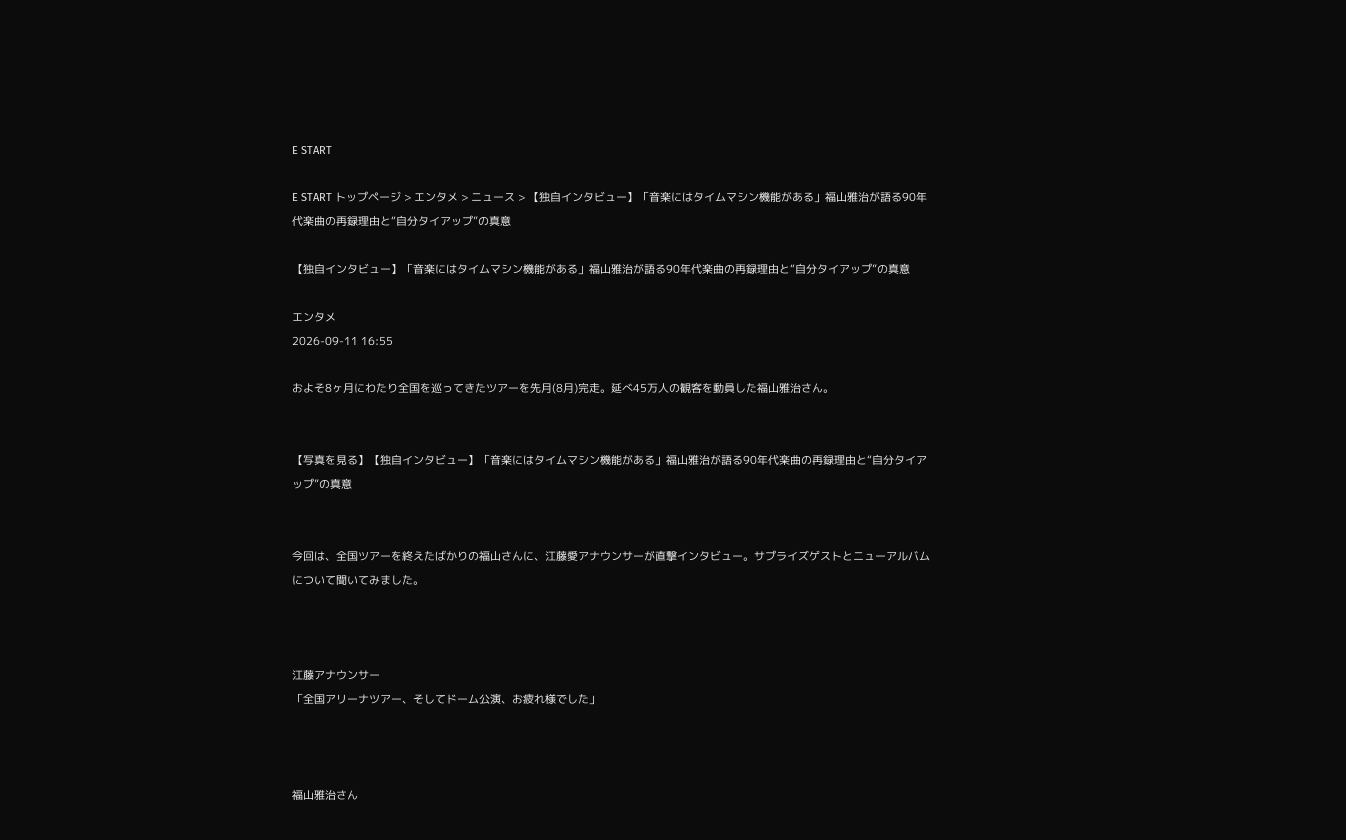E START

E START トップページ > エンタメ > ニュース > 【独自インタビュー】「音楽にはタイムマシン機能がある」福山雅治が語る90年代楽曲の再録理由と“自分タイアップ”の真意

【独自インタビュー】「音楽にはタイムマシン機能がある」福山雅治が語る90年代楽曲の再録理由と“自分タイアップ”の真意

エンタメ
2026-09-11 16:55

およそ8ヶ月にわたり全国を巡ってきたツアーを先月(8月)完走。延べ45万人の観客を動員した福山雅治さん。


【写真を見る】【独自インタビュー】「音楽にはタイムマシン機能がある」福山雅治が語る90年代楽曲の再録理由と“自分タイアップ”の真意


今回は、全国ツアーを終えたばかりの福山さんに、江藤愛アナウンサーが直撃インタビュー。サプライズゲストとニューアルバムについて聞いてみました。



江藤アナウンサー
「全国アリーナツアー、そしてドーム公演、お疲れ様でした」



福山雅治さん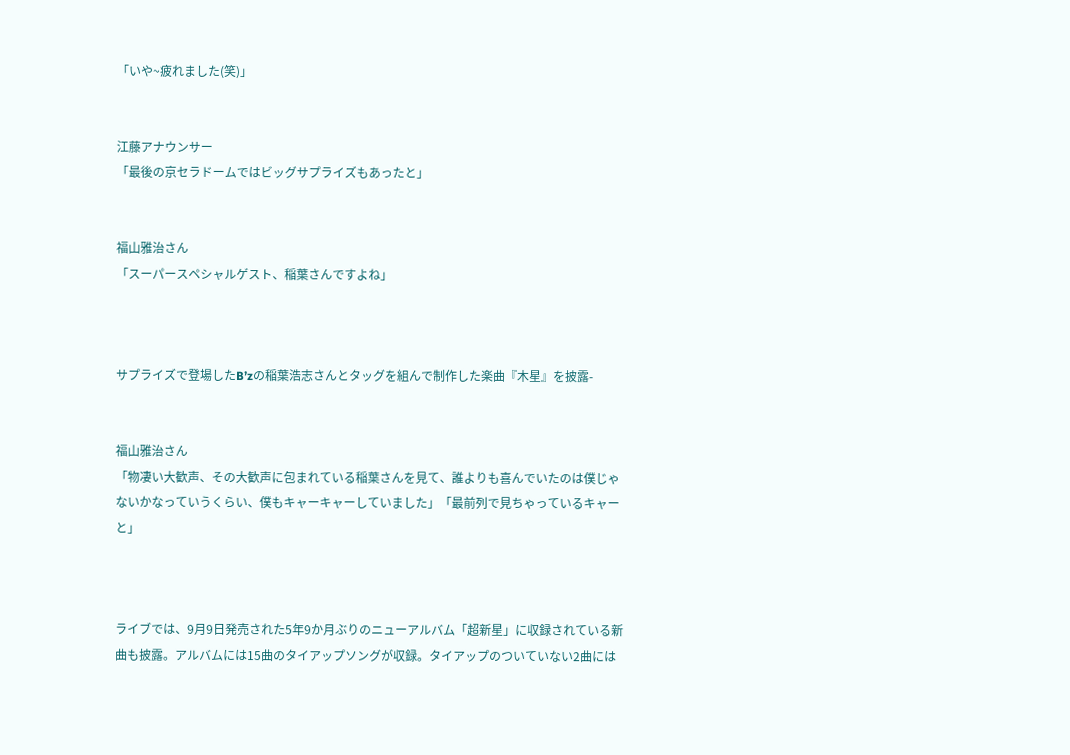「いや~疲れました(笑)」


江藤アナウンサー
「最後の京セラドームではビッグサプライズもあったと」


福山雅治さん
「スーパースペシャルゲスト、稲葉さんですよね」



サプライズで登場したB’zの稲葉浩志さんとタッグを組んで制作した楽曲『木星』を披露-


福山雅治さん
「物凄い大歓声、その大歓声に包まれている稲葉さんを見て、誰よりも喜んでいたのは僕じゃないかなっていうくらい、僕もキャーキャーしていました」「最前列で見ちゃっているキャーと」



ライブでは、9月9日発売された5年9か月ぶりのニューアルバム「超新星」に収録されている新曲も披露。アルバムには15曲のタイアップソングが収録。タイアップのついていない2曲には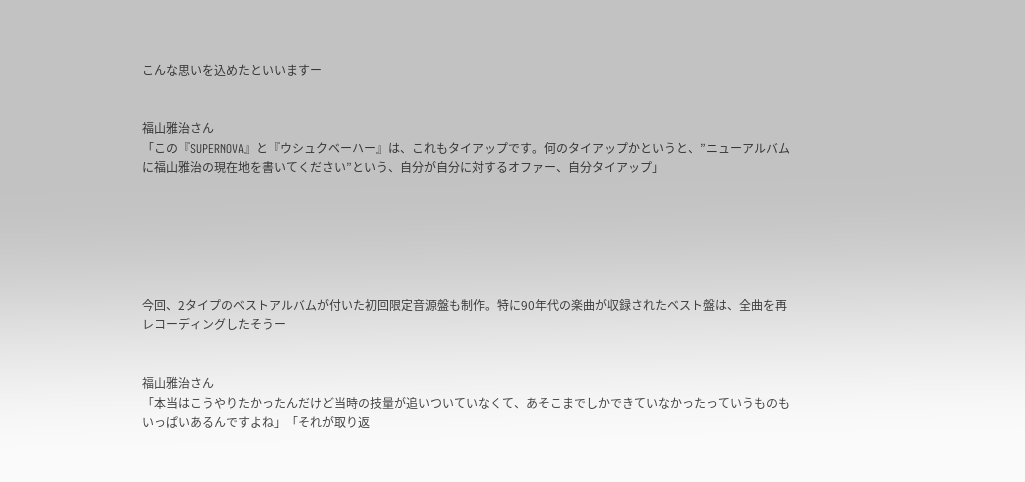こんな思いを込めたといいますー


福山雅治さん
「この『SUPERNOVA』と『ウシュクベーハー』は、これもタイアップです。何のタイアップかというと、”ニューアルバムに福山雅治の現在地を書いてください”という、自分が自分に対するオファー、自分タイアップ」






今回、2タイプのベストアルバムが付いた初回限定音源盤も制作。特に90年代の楽曲が収録されたベスト盤は、全曲を再レコーディングしたそうー


福山雅治さん
「本当はこうやりたかったんだけど当時の技量が追いついていなくて、あそこまでしかできていなかったっていうものもいっぱいあるんですよね」「それが取り返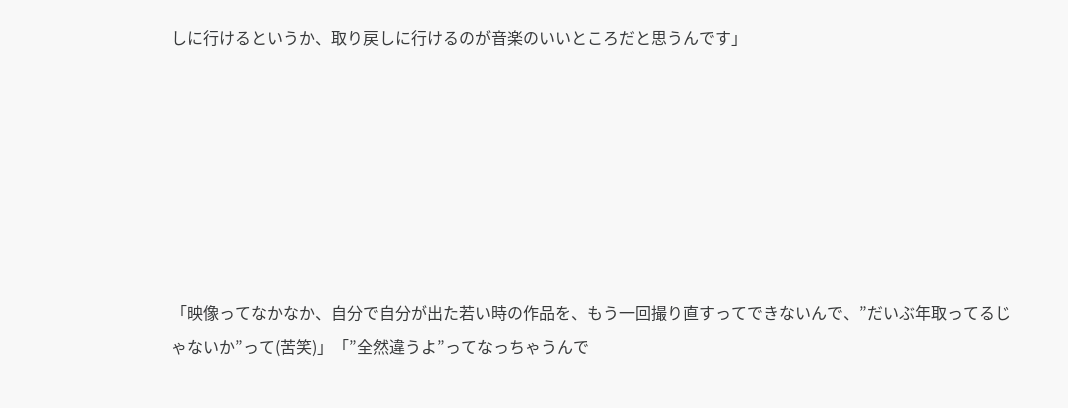しに行けるというか、取り戻しに行けるのが音楽のいいところだと思うんです」







「映像ってなかなか、自分で自分が出た若い時の作品を、もう一回撮り直すってできないんで、”だいぶ年取ってるじゃないか”って(苦笑)」「”全然違うよ”ってなっちゃうんで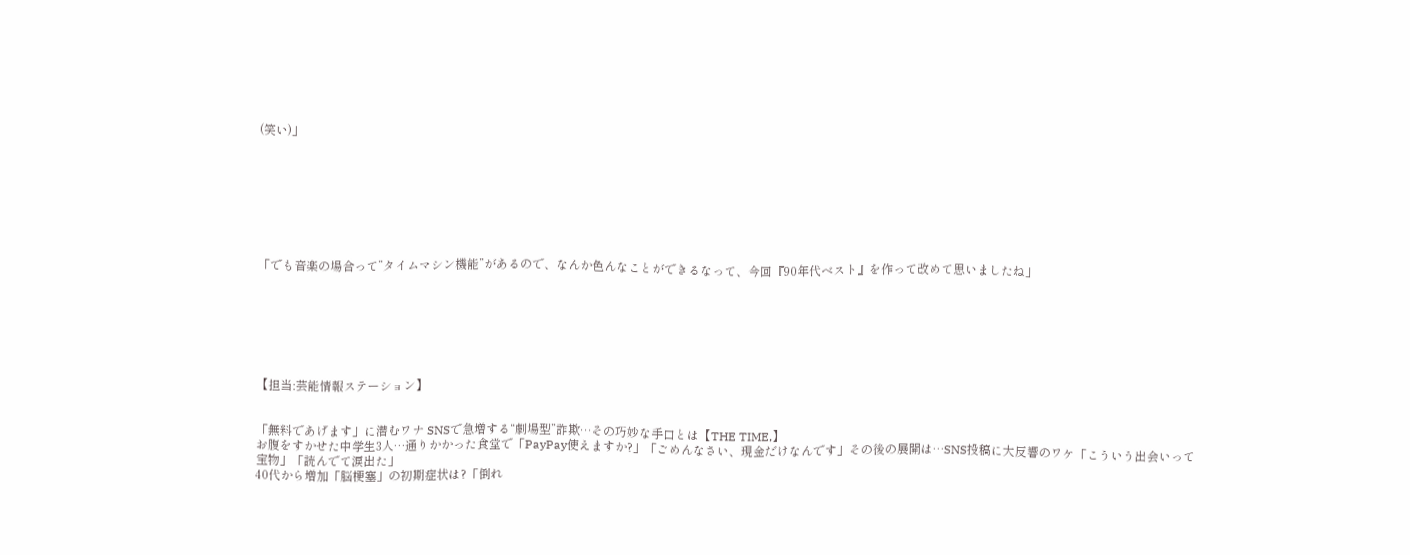(笑い)」








「でも音楽の場合って”タイムマシン機能”があるので、なんか色んなことができるなって、今回『90年代ベスト』を作って改めて思いましたね」







【担当:芸能情報ステーション】


「無料であげます」に潜むワナ SNSで急増する“劇場型”詐欺…その巧妙な手口とは【THE TIME,】
お腹をすかせた中学生3人…通りかかった食堂で「PayPay使えますか?」「ごめんなさい、現金だけなんです」その後の展開は…SNS投稿に大反響のワケ「こういう出会いって宝物」「読んでて涙出た」
40代から増加「脳梗塞」の初期症状は?「倒れ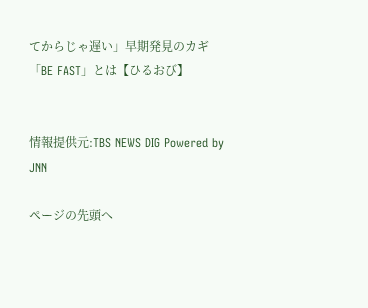てからじゃ遅い」早期発見のカギ「BE FAST」とは【ひるおび】


情報提供元:TBS NEWS DIG Powered by JNN

ページの先頭へ